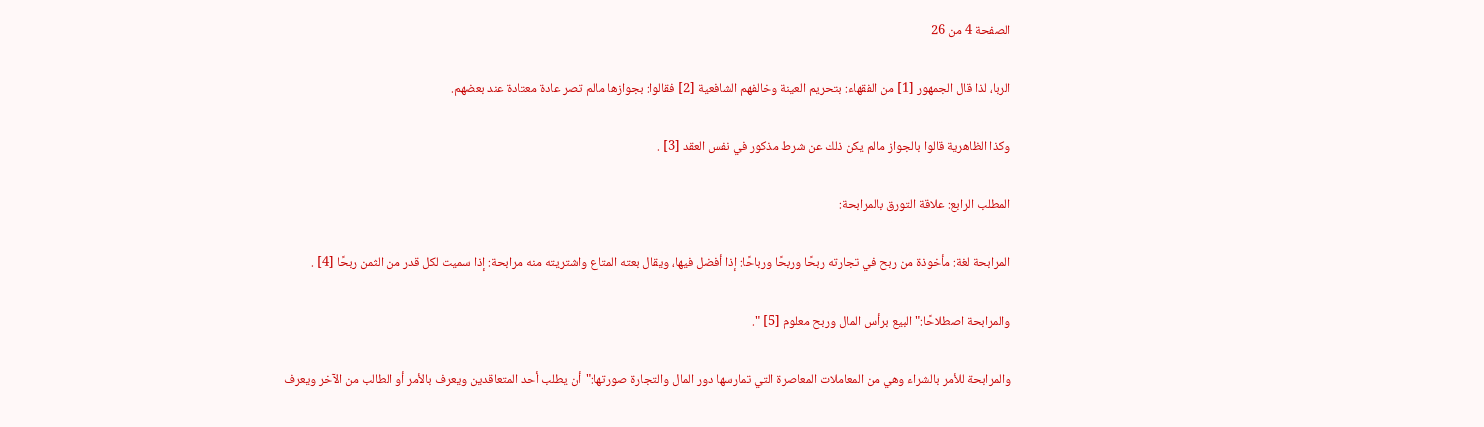الصفحة 4 من 26

الربا، لذا قال الجمهور [1] من الفقهاء: بتحريم العينة وخالفهم الشافعية [2] فقالوا: بجوازها مالم تصر عادة معتادة عند بعضهم.

وكذا الظاهرية قالوا بالجواز مالم يكن ذلك عن شرط مذكور في نفس العقد [3] .

المطلب الرابع: علاقة التورق بالمرابحة:

المرابحة لغة: مأخوذة من ربح في تجارته ربحًا وربحًا ورباحًا: إذا أفضل فيها، ويقال بعته المتاع واشتريته منه مرابحة: إذا سميت لكل قدر من الثمن ربحًا [4] .

والمرابحة اصطلاحًا:"البيع برأس المال وربح معلوم [5] ".

والمرابحة للأمر بالشراء وهي من المعاملات المعاصرة التي تمارسها دور المال والتجارة صورتها:"أن يطلب أحد المتعاقدين ويعرف بالأمر أو الطالب من الآخر ويعرف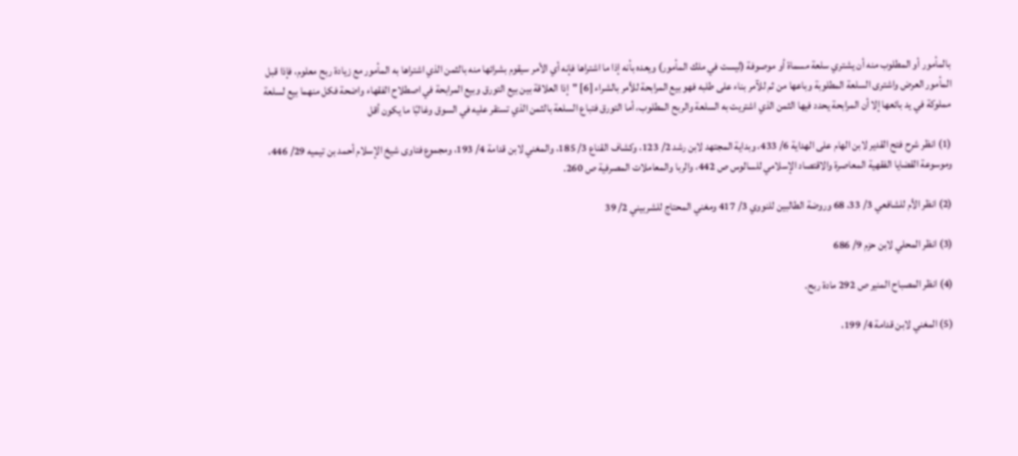بالمأمور أو المطلوب منه أن يشتري سلعة مسماة أو موصوفة (ليست في ملك المأمور) ويعده بأنه إذا ما اشتراها فإنه أي الأمر سيقوم بشرائها منه بالثمن الذي اشتراها به المأمور مع زيادة ربح معلوم، فإذا قبل المأمور العرض واشترى السلعة المطلوبة وباعها من ثم للآمر بناء على طلبه فهو بيع المرابحة للأمر بالشراء [6] "إذا العلاقة بين بيع التورق وبيع المرابحة في اصطلاح الفقهاء واضحة فكل منهما بيع لسلعة مملوكة في يد بائعها إلا أن المرابحة يحدد فيها الثمن الذي اشتريت به السلعة والربح المطلوب، أما التورق فتباع السلعة بالثمن الذي تستقر عليه في السوق وغالبًا ما يكون أقل

(1) انظر شرح فتح القدير لابن الهام على الهداية 6/ 433، وبداية المجتهد لابن رشد 2/ 123، وكشاف القناع 3/ 185، والمغني لابن قدامة 4/ 193، ومجموع فتاوى شيخ الإسلام أحمد بن تيميه 29/ 446، وموسوعة القضايا الفقهية المعاصرة والاقتصاد الإسلامي للسالوس ص 442، والربا والمعاملات المصرفية ص 260.

(2) انظر الأم للشافعي 3/ 33، 68 وروضة الطالبين للنووي 3/ 417 ومغني المحتاج للشربيني 2/ 39

(3) انظر المحلي لابن حزم 9/ 686

(4) انظر المصباح المنير ص 292 مادة ربح.

(5) المغني لابن قدامة 4/ 199،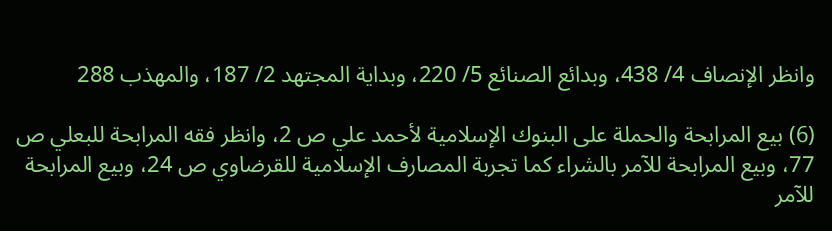وانظر الإنصاف 4/ 438، وبدائع الصنائع 5/ 220، وبداية المجتهد 2/ 187، والمهذب 288

(6) بيع المرابحة والحملة على البنوك الإسلامية لأحمد علي ص 2، وانظر فقه المرابحة للبعلي ص 77، وبيع المرابحة للآمر بالشراء كما تجربة المصارف الإسلامية للقرضاوي ص 24، وبيع المرابحة للآمر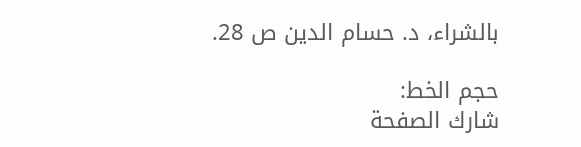بالشراء، د. حسام الدين ص 28.

حجم الخط:
شارك الصفحة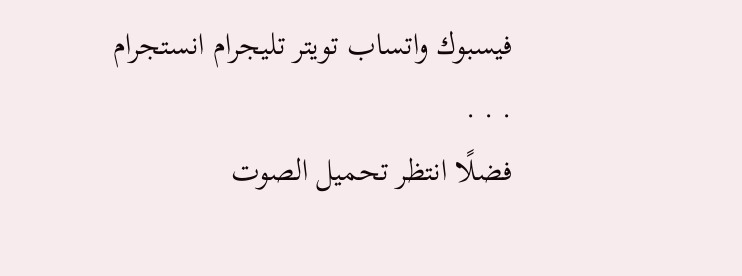فيسبوك واتساب تويتر تليجرام انستجرام
. . .
فضلًا انتظر تحميل الصوت